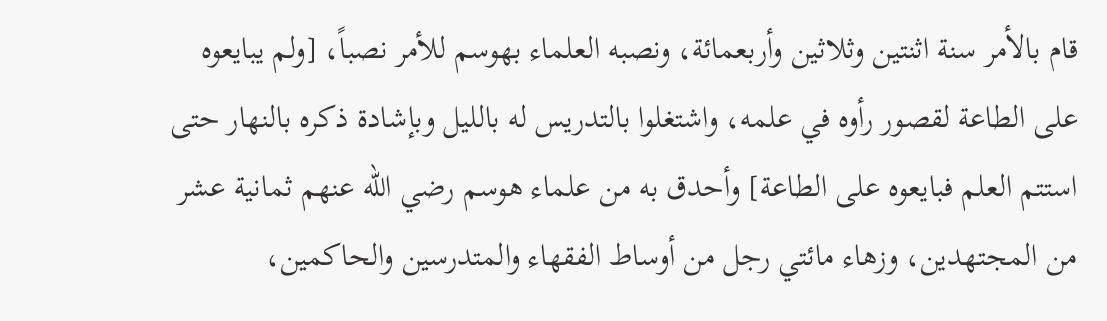قام بالأمر سنة اثنتين وثلاثين وأربعمائة، ونصبه العلماء بهوسم للأمر نصباً، [ولم يبايعوه على الطاعة لقصور رأوه في علمه، واشتغلوا بالتدريس له بالليل وبإشادة ذكره بالنهار حتى استتم العلم فبايعوه على الطاعة] وأحدق به من علماء هوسم رضي الله عنهم ثمانية عشر من المجتهدين، وزهاء مائتي رجل من أوساط الفقهاء والمتدرسين والحاكمين،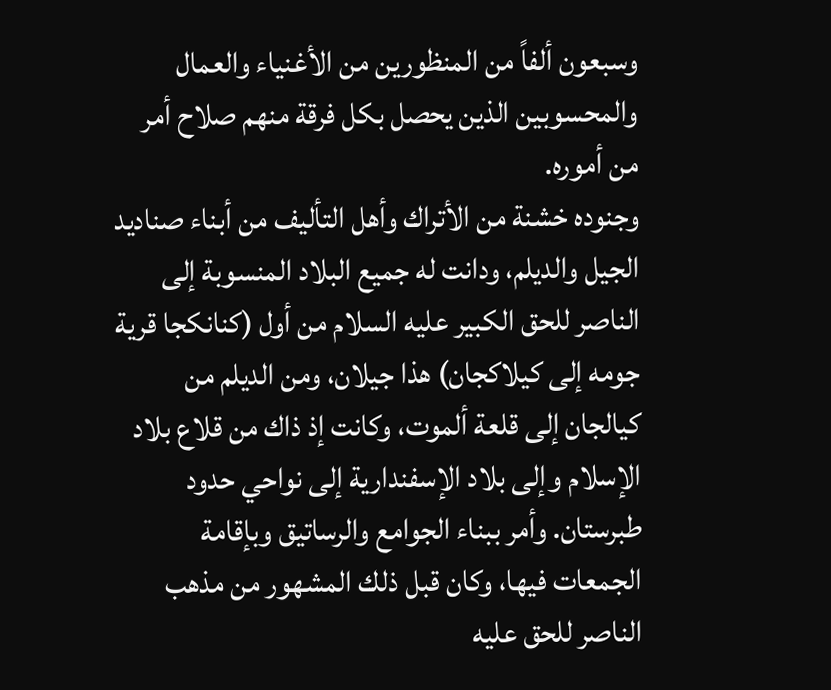وسبعون ألفاً من المنظورين من الأغنياء والعمال والمحسوبين الذين يحصل بكل فرقة منهم صلاح أمر من أموره.
وجنوده خشنة من الأتراك وأهل التأليف من أبناء صناديد الجيل والديلم، ودانت له جميع البلاد المنسوبة إلى الناصر للحق الكبير عليه السلام من أول (كنانكجا قرية جومه إلى كيلاكجان) هذا جيلان، ومن الديلم من كيالجان إلى قلعة ألموت، وكانت إذ ذاك من قلاع بلاد الإسلام وإلى بلاد الإسفندارية إلى نواحي حدود طبرستان. وأمر ببناء الجوامع والرساتيق وبإقامة الجمعات فيها، وكان قبل ذلك المشهور من مذهب الناصر للحق عليه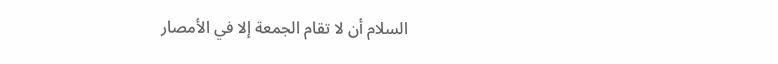السلام أن لا تقام الجمعة إلا في الأمصار